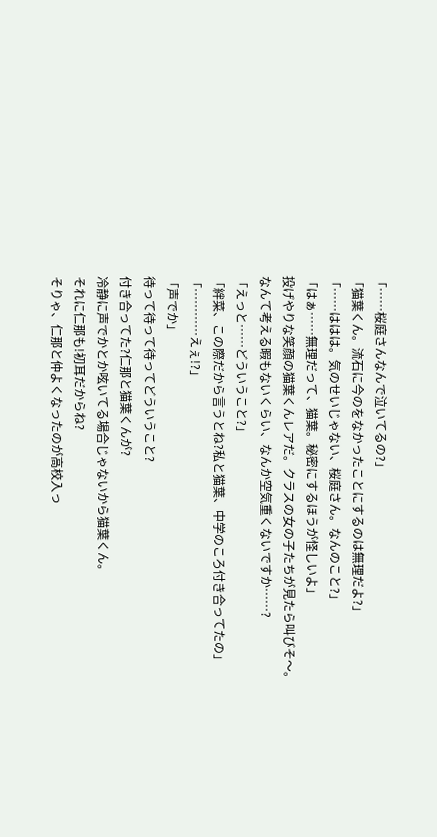「……桜庭さんなんで泣いてるの?」
「猫葉くん。流石に今のをなかったことにするのは無理だよ?」
「……ははは。気のせいじゃない、桜庭さん。なんのこと?」
「はぁ……無理だって、猫葉。秘密にするほうが怪しいよ」
投げやりな笑顔の猫葉くんレアだ。クラスの女の子たちが見たら叫びそ〜。
なんて考える暇もないくらい、なんか空気重くないですか……?
「えっと……どういうこと?」
「絆菜、この際だから言うとね?私と猫葉、中学のころ付き合ってたの」
「…………えぇ!?」
「声でか」
待って待って待ってどういうこと?
付き合ってた?仁那と猫葉くんが?
冷静に声でかとか呟いてる場合じゃないから猫葉くん。
それに仁那も!初耳だからね?
そりゃ、仁那と仲よくなったのが高校入っ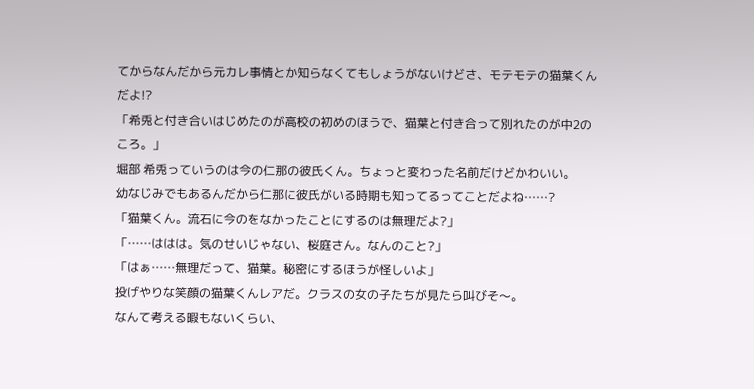てからなんだから元カレ事情とか知らなくてもしょうがないけどさ、モテモテの猫葉くんだよ!?
「希兎と付き合いはじめたのが高校の初めのほうで、猫葉と付き合って別れたのが中2のころ。」
堀部 希兎っていうのは今の仁那の彼氏くん。ちょっと変わった名前だけどかわいい。
幼なじみでもあるんだから仁那に彼氏がいる時期も知ってるってことだよね……?
「猫葉くん。流石に今のをなかったことにするのは無理だよ?」
「……ははは。気のせいじゃない、桜庭さん。なんのこと?」
「はぁ……無理だって、猫葉。秘密にするほうが怪しいよ」
投げやりな笑顔の猫葉くんレアだ。クラスの女の子たちが見たら叫びそ〜。
なんて考える暇もないくらい、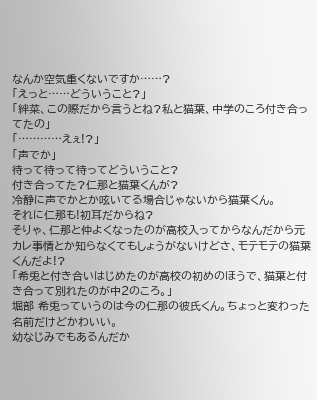なんか空気重くないですか……?
「えっと……どういうこと?」
「絆菜、この際だから言うとね?私と猫葉、中学のころ付き合ってたの」
「…………えぇ!?」
「声でか」
待って待って待ってどういうこと?
付き合ってた?仁那と猫葉くんが?
冷静に声でかとか呟いてる場合じゃないから猫葉くん。
それに仁那も!初耳だからね?
そりゃ、仁那と仲よくなったのが高校入ってからなんだから元カレ事情とか知らなくてもしょうがないけどさ、モテモテの猫葉くんだよ!?
「希兎と付き合いはじめたのが高校の初めのほうで、猫葉と付き合って別れたのが中2のころ。」
堀部 希兎っていうのは今の仁那の彼氏くん。ちょっと変わった名前だけどかわいい。
幼なじみでもあるんだか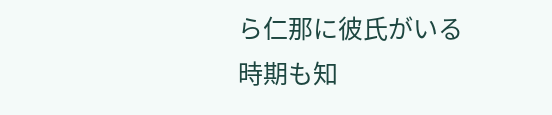ら仁那に彼氏がいる時期も知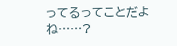ってるってことだよね……?